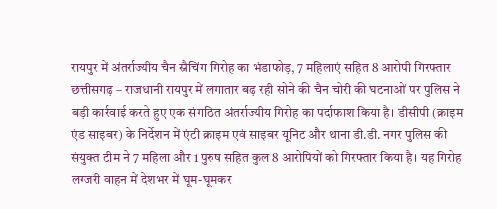रायपुर में अंतर्राज्यीय चैन स्नैचिंग गिरोह का भंडाफोड़, 7 महिलाएं सहित 8 आरोपी गिरफ्तार
छत्तीसगढ़ – राजधानी रायपुर में लगातार बढ़ रही सोने की चैन चोरी की घटनाओं पर पुलिस ने बड़ी कार्रवाई करते हुए एक संगठित अंतर्राज्यीय गिरोह का पर्दाफाश किया है। डीसीपी (क्राइम एंड साइबर) के निर्देशन में एंटी क्राइम एवं साइबर यूनिट और थाना डी.डी. नगर पुलिस की संयुक्त टीम ने 7 महिला और 1 पुरुष सहित कुल 8 आरोपियों को गिरफ्तार किया है। यह गिरोह लग्जरी वाहन में देशभर में घूम-घूमकर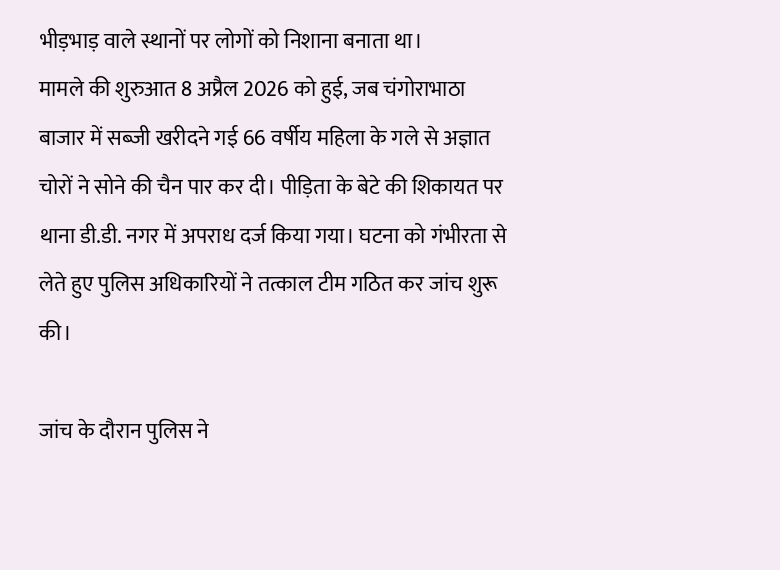भीड़भाड़ वाले स्थानों पर लोगों को निशाना बनाता था।
मामले की शुरुआत 8 अप्रैल 2026 को हुई, जब चंगोराभाठा बाजार में सब्जी खरीदने गई 66 वर्षीय महिला के गले से अज्ञात चोरों ने सोने की चैन पार कर दी। पीड़िता के बेटे की शिकायत पर थाना डी.डी. नगर में अपराध दर्ज किया गया। घटना को गंभीरता से लेते हुए पुलिस अधिकारियों ने तत्काल टीम गठित कर जांच शुरू की।

जांच के दौरान पुलिस ने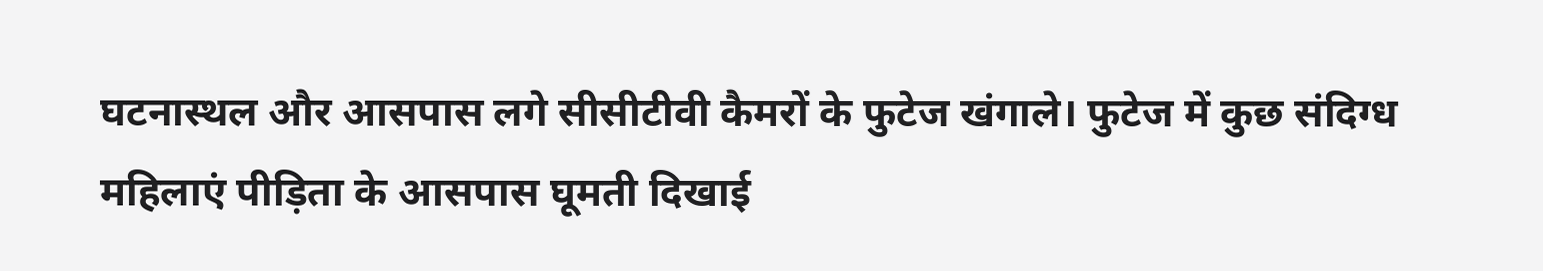घटनास्थल और आसपास लगे सीसीटीवी कैमरों के फुटेज खंगाले। फुटेज में कुछ संदिग्ध महिलाएं पीड़िता के आसपास घूमती दिखाई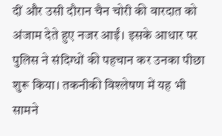दीं और उसी दौरान चैन चोरी की वारदात को अंजाम देते हुए नजर आईं। इसके आधार पर पुलिस ने संदिग्धों की पहचान कर उनका पीछा शुरू किया। तकनीकी विश्लेषण में यह भी सामने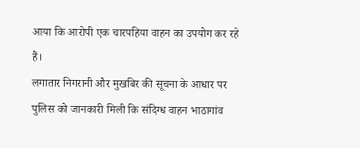आया कि आरोपी एक चारपहिया वाहन का उपयोग कर रहे हैं।
लगातार निगरानी और मुखबिर की सूचना के आधार पर पुलिस को जानकारी मिली कि संदिग्ध वाहन भाठागांव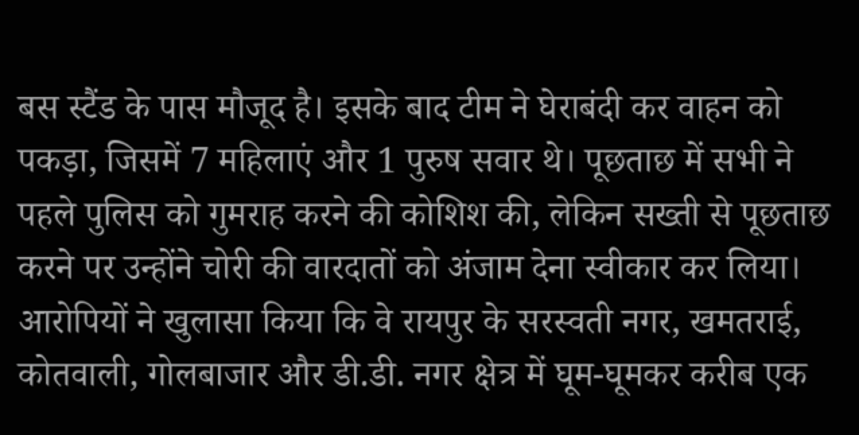बस स्टैंड के पास मौजूद है। इसके बाद टीम ने घेराबंदी कर वाहन को पकड़ा, जिसमें 7 महिलाएं और 1 पुरुष सवार थे। पूछताछ में सभी ने पहले पुलिस को गुमराह करने की कोशिश की, लेकिन सख्ती से पूछताछ करने पर उन्होंने चोरी की वारदातों को अंजाम देना स्वीकार कर लिया।
आरोपियों ने खुलासा किया कि वे रायपुर के सरस्वती नगर, खमतराई, कोतवाली, गोलबाजार और डी.डी. नगर क्षेत्र में घूम-घूमकर करीब एक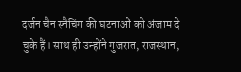दर्जन चैन स्नैचिंग की घटनाओं को अंजाम दे चुके हैं। साथ ही उन्होंने गुजरात, राजस्थान,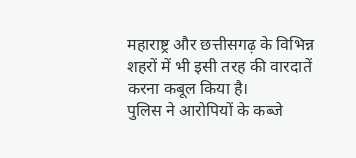महाराष्ट्र और छत्तीसगढ़ के विभिन्न शहरों में भी इसी तरह की वारदातें करना कबूल किया है।
पुलिस ने आरोपियों के कब्जे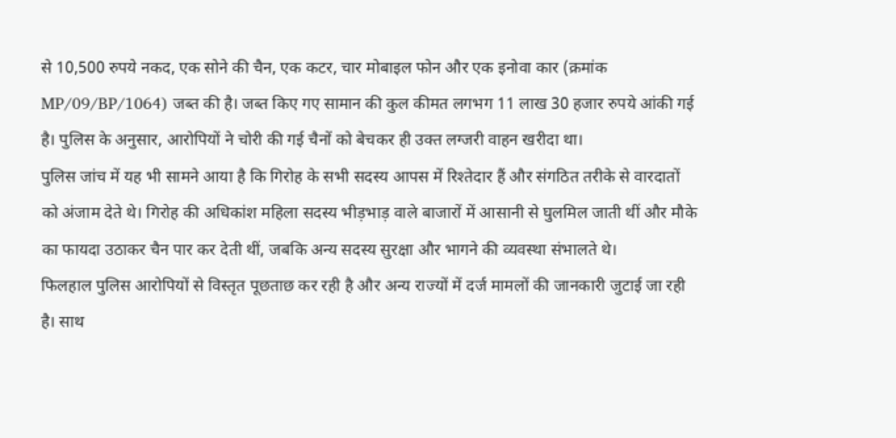से 10,500 रुपये नकद, एक सोने की चैन, एक कटर, चार मोबाइल फोन और एक इनोवा कार (क्रमांक MP/09/BP/1064) जब्त की है। जब्त किए गए सामान की कुल कीमत लगभग 11 लाख 30 हजार रुपये आंकी गई है। पुलिस के अनुसार, आरोपियों ने चोरी की गई चैनों को बेचकर ही उक्त लग्जरी वाहन खरीदा था।
पुलिस जांच में यह भी सामने आया है कि गिरोह के सभी सदस्य आपस में रिश्तेदार हैं और संगठित तरीके से वारदातों को अंजाम देते थे। गिरोह की अधिकांश महिला सदस्य भीड़भाड़ वाले बाजारों में आसानी से घुलमिल जाती थीं और मौके का फायदा उठाकर चैन पार कर देती थीं, जबकि अन्य सदस्य सुरक्षा और भागने की व्यवस्था संभालते थे।
फिलहाल पुलिस आरोपियों से विस्तृत पूछताछ कर रही है और अन्य राज्यों में दर्ज मामलों की जानकारी जुटाई जा रही है। साथ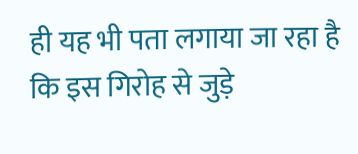ही यह भी पता लगाया जा रहा है कि इस गिरोह से जुड़े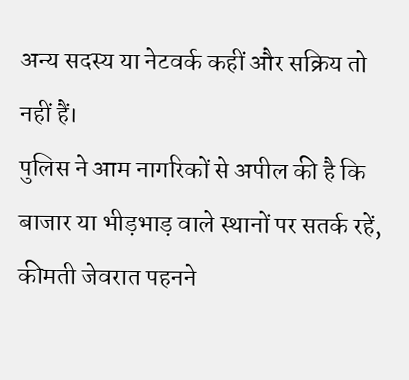अन्य सदस्य या नेटवर्क कहीं और सक्रिय तो नहीं हैं।
पुलिस ने आम नागरिकों से अपील की है कि बाजार या भीड़भाड़ वाले स्थानों पर सतर्क रहें, कीमती जेवरात पहनने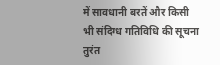में सावधानी बरतें और किसी भी संदिग्ध गतिविधि की सूचना तुरंत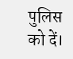पुलिस को दें।